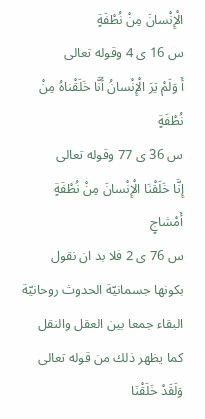الْإِنْسانَ مِنْ نُطْفَةٍ
س 16 ى 4 وقوله تعالى
أَ وَلَمْ يَرَ الْإِنْسانُ أَنَّا خَلَقْناهُ مِنْ نُطْفَةٍ
س 36 ى 77 وقوله تعالى
إِنَّا خَلَقْنَا الْإِنْسانَ مِنْ نُطْفَةٍ أَمْشاجٍ
س 76 ى 2 فلا بد ان نقول بكونها جسمانيّة الحدوث روحانيّة البقاء جمعا بين العقل والنقل كما يظهر ذلك من قوله تعالى
وَلَقَدْ خَلَقْنَا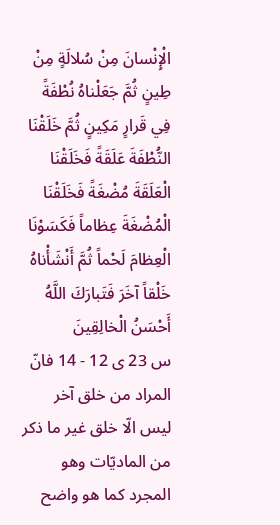الْإِنْسانَ مِنْ سُلالَةٍ مِنْ طِينٍ ثُمَّ جَعَلْناهُ نُطْفَةً فِي قَرارٍ مَكِينٍ ثُمَّ خَلَقْنَا النُّطْفَةَ عَلَقَةً فَخَلَقْنَا الْعَلَقَةَ مُضْغَةً فَخَلَقْنَا الْمُضْغَةَ عِظاماً فَكَسَوْنَا الْعِظامَ لَحْماً ثُمَّ أَنْشَأْناهُ خَلْقاً آخَرَ فَتَبارَكَ اللَّهُ أَحْسَنُ الْخالِقِينَ
س 23 ى 12 - 14 فانّ المراد من خلق آخر ليس الّا خلق غير ما ذكر من الماديّات وهو المجرد كما هو واضح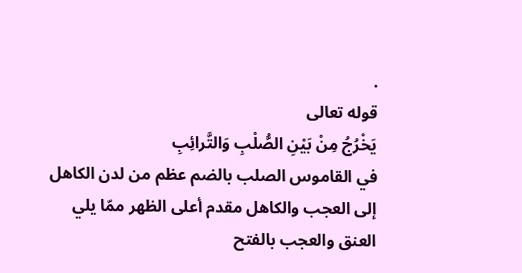.
قوله تعالى
يَخْرُجُ مِنْ بَيْنِ الصُّلْبِ وَالتَّرائِبِ
في القاموس الصلب بالضم عظم من لدن الكاهل إلى العجب والكاهل مقدم أعلى الظهر ممّا يلي العنق والعجب بالفتح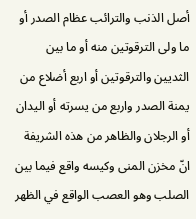أصل الذنب والترائب عظام الصدر أو ما ولى الترقوتين منه أو ما بين الثديين والترقوتين أو اربع أضلاع من يمنة الصدر واربع من يسرته أو اليدان أو الرجلان والظاهر من هذه الشريفة انّ مخزن المنى وكيسه واقع فيما بين الصلب وهو العصب الواقع في الظهر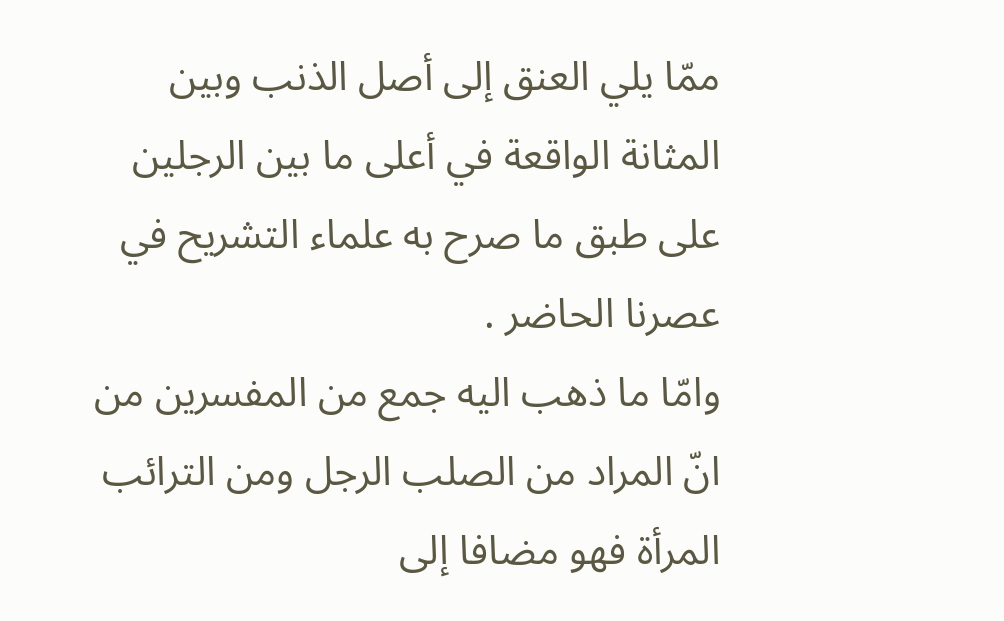ممّا يلي العنق إلى أصل الذنب وبين المثانة الواقعة في أعلى ما بين الرجلين على طبق ما صرح به علماء التشريح في عصرنا الحاضر .
وامّا ما ذهب اليه جمع من المفسرين من انّ المراد من الصلب الرجل ومن الترائب المرأة فهو مضافا إلى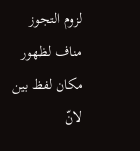لزوم التجوز مناف لظهور مكان لفظ بين لانّ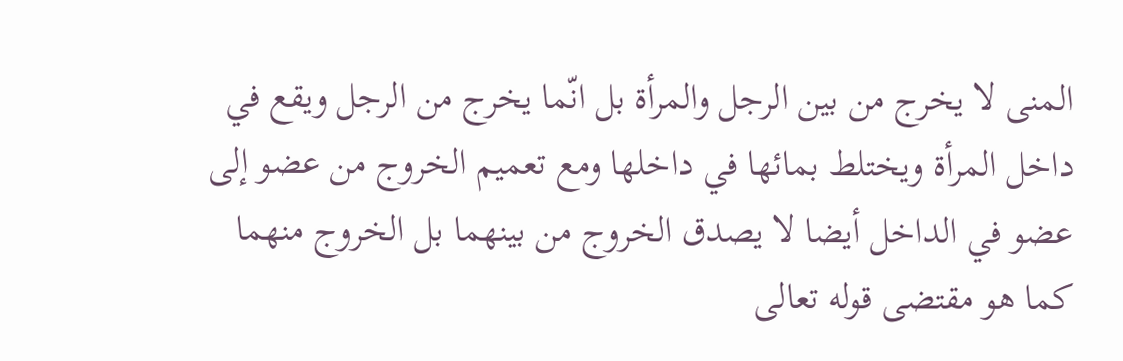المنى لا يخرج من بين الرجل والمرأة بل انّما يخرج من الرجل ويقع في داخل المرأة ويختلط بمائها في داخلها ومع تعميم الخروج من عضو إلى عضو في الداخل أيضا لا يصدق الخروج من بينهما بل الخروج منهما كما هو مقتضى قوله تعالى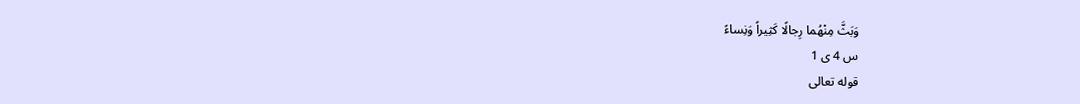وَبَثَّ مِنْهُما رِجالًا كَثِيراً وَنِساءً
س 4 ى 1
قوله تعالى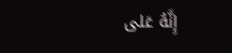إِنَّهُ عَلى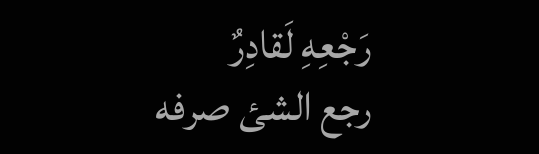رَجْعِهِ لَقادِرٌ
رجع الشئ صرفه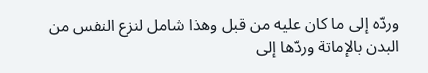وردّه إلى ما كان عليه من قبل وهذا شامل لنزع النفس من البدن بالإماتة وردّها إلى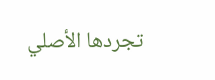تجردها الأصلي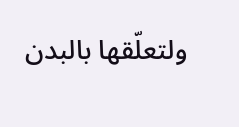ولتعلّقها بالبدن